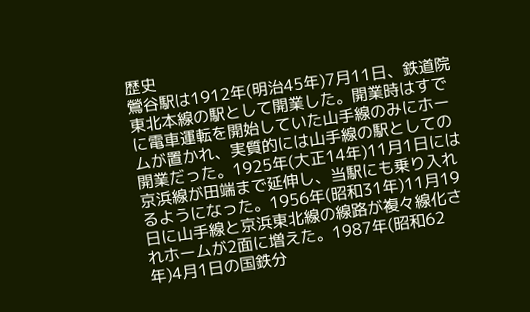歴史
鶯谷駅は1912年(明治45年)7月11日、鉄道院東北本線の駅として開業した。開業時はすでに電車運転を開始していた山手線のみにホームが置かれ、実質的には山手線の駅としての開業だった。1925年(大正14年)11月1日には京浜線が田端まで延伸し、当駅にも乗り入れるようになった。1956年(昭和31年)11月19日に山手線と京浜東北線の線路が複々線化されホームが2面に増えた。1987年(昭和62年)4月1日の国鉄分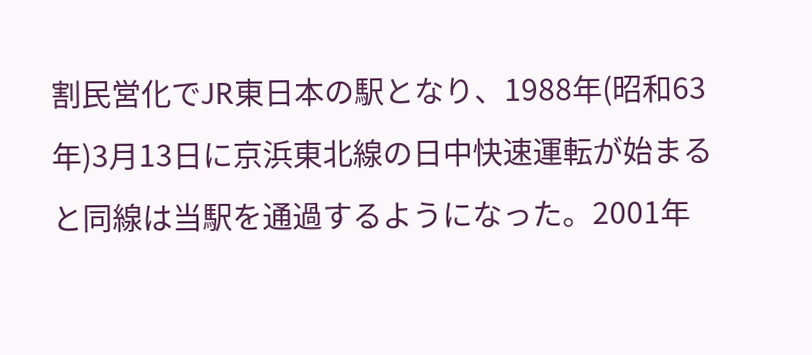割民営化でJR東日本の駅となり、1988年(昭和63年)3月13日に京浜東北線の日中快速運転が始まると同線は当駅を通過するようになった。2001年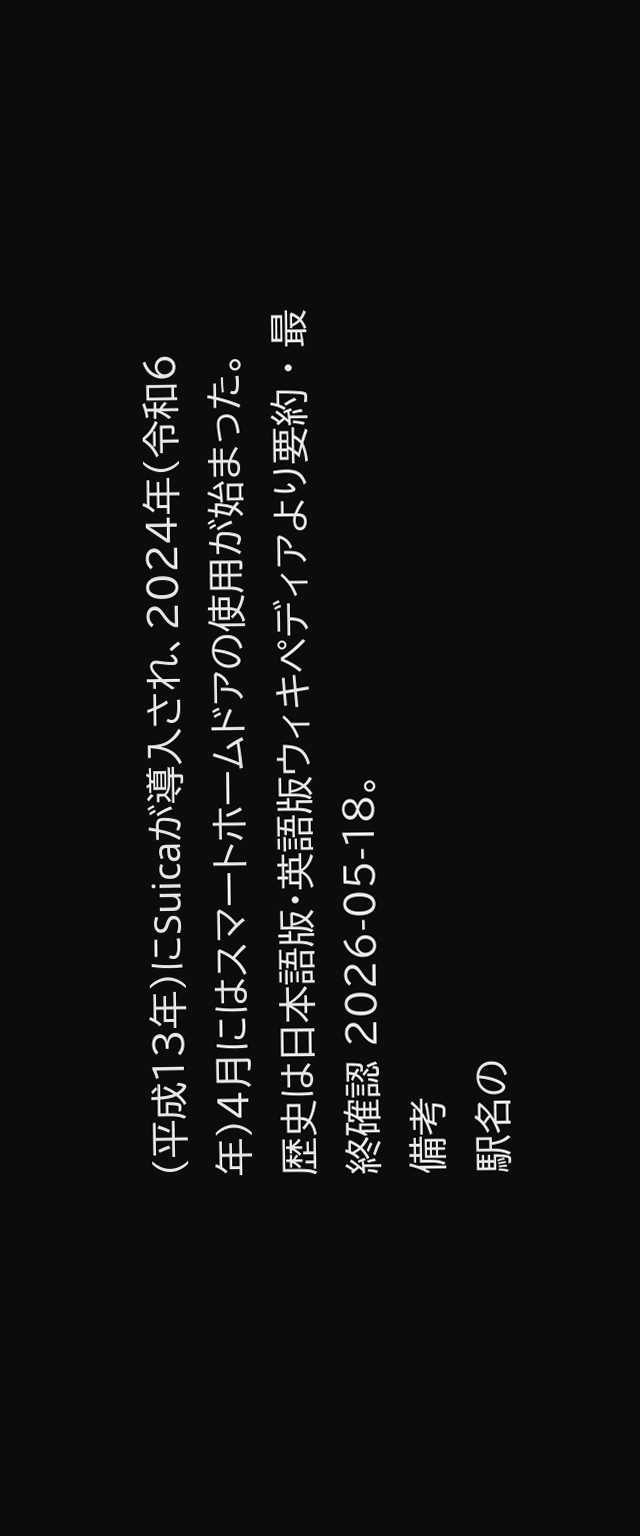(平成13年)にSuicaが導入され、2024年(令和6年)4月にはスマートホームドアの使用が始まった。
歴史は日本語版・英語版ウィキペディアより要約 · 最終確認 2026-05-18。
備考
駅名の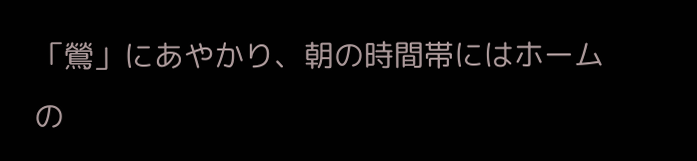「鶯」にあやかり、朝の時間帯にはホームの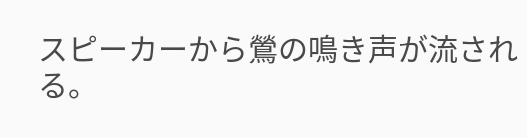スピーカーから鶯の鳴き声が流される。